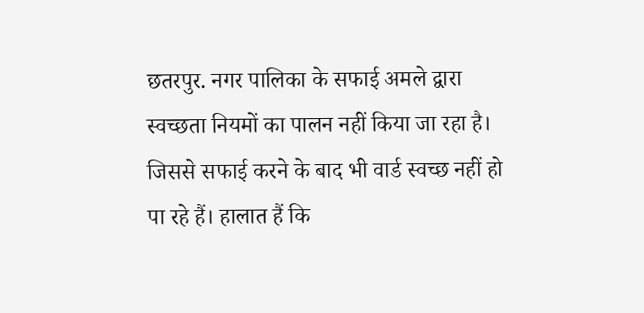छतरपुर. नगर पालिका के सफाई अमले द्वारा स्वच्छता नियमों का पालन नहीं किया जा रहा है। जिससे सफाई करने के बाद भी वार्ड स्वच्छ नहीं हो पा रहे हैं। हालात हैं कि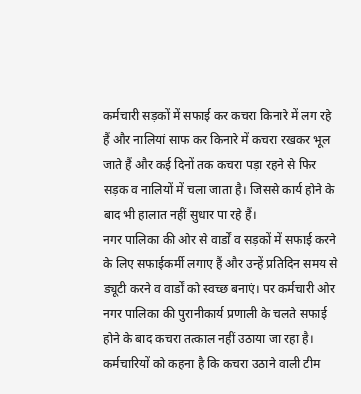कर्मचारी सड़कों में सफाई कर कचरा किनारे में लग रहे हैं और नालियां साफ कर किनारे में कचरा रखकर भूल जाते हैं और कई दिनों तक कचरा पड़ा रहने से फिर सड़क व नालियों में चला जाता है। जिससे कार्य होने के बाद भी हालात नहीं सुधार पा रहे हैं।
नगर पालिका की ओर से वार्डों व सड़कों में सफाई करने के लिए सफाईकर्मी लगाए हैं और उन्हें प्रतिदिन समय से ड्यूटी करने व वार्डों को स्वच्छ बनाएं। पर कर्मचारी ओर नगर पालिका की पुरानीकार्य प्रणाली के चलते सफाई होने के बाद कचरा तत्काल नहीं उठाया जा रहा है। कर्मचारियों को कहना है कि कचरा उठाने वाली टीम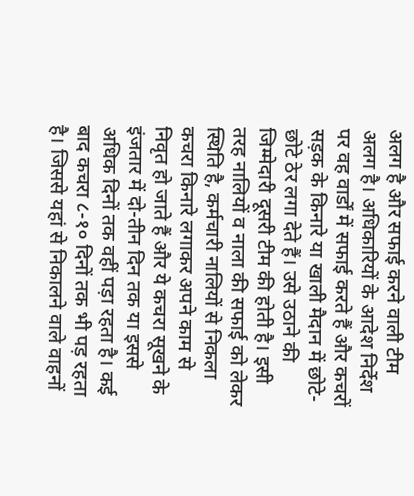अलग है और सफाई करने वाली टीम अलग है। अधिकारियों के आदेश निर्देश पर वह वार्डों में सफाई करते हैं और कचरों सड़क के किनारे या खाली मैदान में छोटे-छोटे ठेर लगा देते हैं। उसे उठाने की जिम्मेदारी दूसरी टीम की होती है। इसी तरह नालियों व नाला की सफाई को लेकर स्थिति है, कर्मचारी नालियों से निकला कचरा किनारे लगाकर अपने काम से निवृत हो जाते हैं और ये कचरा सूखने के इंजतार में दो-तीन दिन तक या इससे अधिक दिनों तक वहीं पड़ा रहता है। कई बाद कचरा ८-१० दिनों तक भी पड़ रहता है। जिससे यहां से निकालने वाले वाहनों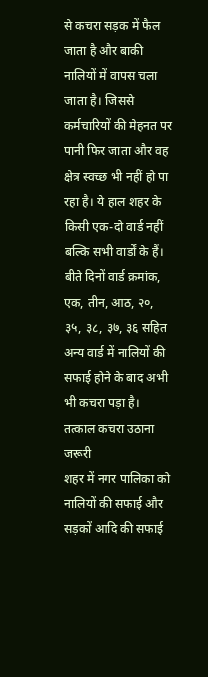से कचरा सड़क में फैल जाता है और बाकी नालियों में वापस चला जाता है। जिससे कर्मचारियों की मेहनत पर पानी फिर जाता और वह क्षेत्र स्वच्छ भी नहीं हो पा रहा है। ये हाल शहर के किसी एक-दो वार्ड नहीं बल्कि सभी वार्डों के हैं। बीते दिनों वार्ड क्रमांक, एक, तीन, आठ, २०, ३५, ३८, ३७, ३६ सहित अन्य वार्ड में नालियों की सफाई होने के बाद अभी भी कचरा पड़ा है।
तत्काल कचरा उठाना जरूरी
शहर में नगर पालिका को नालियों की सफाई और सड़कों आदि की सफाई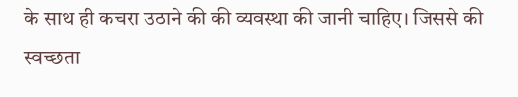के साथ ही कचरा उठाने की की व्यवस्था की जानी चाहिए। जिससे की स्वच्छता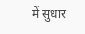में सुधार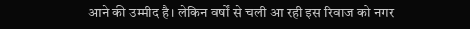आने की उम्मीद है। लेकिन वर्षों से चली आ रही इस रिवाज को नगर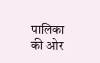पालिका की ओर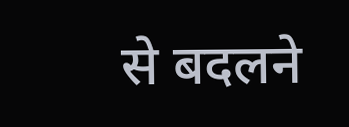से बदलने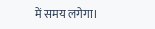में समय लगेगा।